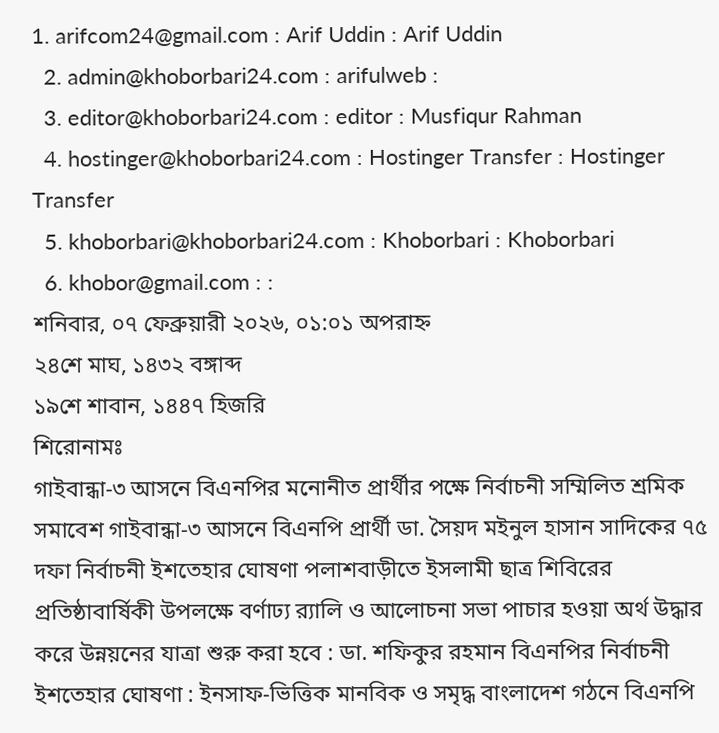1. arifcom24@gmail.com : Arif Uddin : Arif Uddin
  2. admin@khoborbari24.com : arifulweb :
  3. editor@khoborbari24.com : editor : Musfiqur Rahman
  4. hostinger@khoborbari24.com : Hostinger Transfer : Hostinger Transfer
  5. khoborbari@khoborbari24.com : Khoborbari : Khoborbari
  6. khobor@gmail.com : :
শনিবার, ০৭ ফেব্রুয়ারী ২০২৬, ০১:০১ অপরাহ্ন
২৪শে মাঘ, ১৪৩২ বঙ্গাব্দ
১৯শে শাবান, ১৪৪৭ হিজরি
শিরোনামঃ
গাইবান্ধা-৩ আসনে বিএনপির মনোনীত প্রার্থীর পক্ষে নির্বাচনী সম্মিলিত শ্রমিক সমাবেশ গাইবান্ধা-৩ আসনে বিএনপি প্রার্থী ডা. সৈয়দ মইনুল হাসান সাদিকের ৭৫ দফা নির্বাচনী ইশতেহার ঘোষণা পলাশবাড়ীতে ইসলামী ছাত্র শিবিরের প্রতিষ্ঠাবার্ষিকী উপলক্ষে বর্ণাঢ্য র‍্যালি ও আলোচনা সভা পাচার হওয়া অর্থ উদ্ধার করে উন্নয়নের যাত্রা শুরু করা হবে : ডা. শফিকুর রহমান বিএনপির নির্বাচনী ইশতেহার ঘোষণা : ইনসাফ-ভিত্তিক মানবিক ও সমৃদ্ধ বাংলাদেশ গঠনে বিএনপি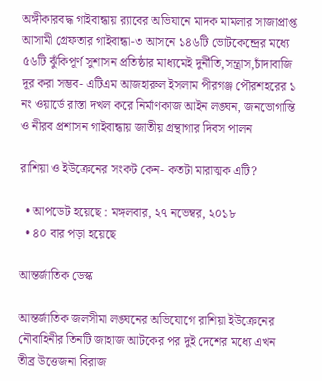অঙ্গীকারবদ্ধ গাইবান্ধায় র‌্যাবের অভিযানে মাদক মামলার সাজাপ্রাপ্ত আসামী গ্রেফতার গাইবান্ধা-৩ আসনে ১৪৬টি ভোটকেন্দ্রের মধ্যে ৫৬টি ঝুঁকিপূর্ণ সুশাসন প্রতিষ্ঠার মাধ্যমেই দুর্নীতি,সন্ত্রাস,চাঁদাবাজি দূর করা সম্ভব- এটিএম আজহারুল ইসলাম পীরগঞ্জ পৌরশহরের ১ নং ওয়ার্ডে রাস্তা দখল করে নির্মাণকাজ আইন লঙ্ঘন, জনভোগান্তি ও নীরব প্রশাসন গাইবান্ধায় জাতীয় গ্রন্থাগার দিবস পালন

রাশিয়া ও ইউক্রেনের সংকট কেন- কতটা মারাত্মক এটি?

  • আপডেট হয়েছে : মঙ্গলবার, ২৭ নভেম্বর, ২০১৮
  • ৪০ বার পড়া হয়েছে

আন্তর্জাতিক ডেস্ক

আন্তর্জাতিক জলসীমা লঙ্ঘনের অভিযোগে রাশিয়া ইউক্রেনের নৌবাহিনীর তিনটি জাহাজ আটকের পর দুই দেশের মধ্যে এখন তীব্র উত্তেজনা বিরাজ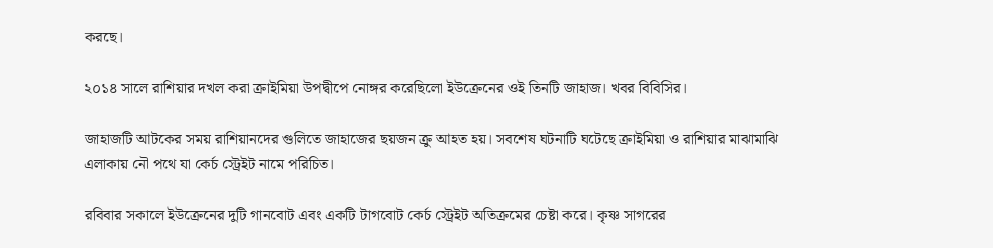করছে।

২০১৪ সালে রাশিয়ার দখল করা ক্রাইমিয়া উপদ্বীপে নোঙ্গর করেছিলো ইউক্রেনের ওই তিনটি জাহাজ। খবর বিবিসির।

জাহাজটি আটকের সময় রাশিয়ানদের গুলিতে জাহাজের ছয়জন ক্রু আহত হয়। সবশেষ ঘটনাটি ঘটেছে ক্রাইমিয়া ও রাশিয়ার মাঝামাঝি এলাকায় নৌ পথে যা কের্চ স্ট্রেইট নামে পরিচিত।

রবিবার সকালে ইউক্রেনের দুটি গানবোট এবং একটি টাগবোট কের্চ স্ট্রেইট অতিক্রমের চেষ্টা করে। কৃষ্ণ সাগরের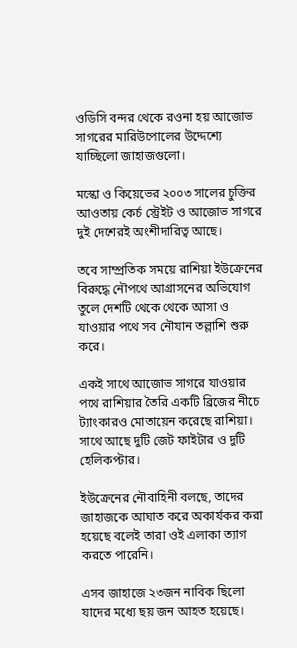ওডিসি বন্দর থেকে রওনা হয় আজোভ সাগরের মারিউপোলের উদ্দেশ্যে যাচ্ছিলো জাহাজগুলো।

মস্কো ও কিয়েভের ২০০৩ সালের চুক্তির আওতায় কের্চ স্ট্রেইট ও আজোভ সাগরে দুই দেশেরই অংশীদারিত্ব আছে।

তবে সাম্প্রতিক সময়ে রাশিয়া ইউক্রেনের বিরুদ্ধে নৌপথে আগ্রাসনের অভিযোগ তুলে দেশটি থেকে থেকে আসা ও যাওয়ার পথে সব নৌযান তল্লাশি শুরু করে।

একই সাথে আজোভ সাগরে যাওয়ার পথে রাশিয়ার তৈরি একটি ব্রিজের নীচে ট্যাংকারও মোতায়েন করেছে রাশিয়া। সাথে আছে দুটি জেট ফাইটার ও দুটি হেলিকপ্টার।

ইউক্রেনের নৌবাহিনী বলছে, তাদের জাহাজকে আঘাত করে অকার্যকর করা হয়েছে বলেই তারা ওই এলাকা ত্যাগ করতে পারেনি।

এসব জাহাজে ২৩জন নাবিক ছিলো যাদের মধ্যে ছয় জন আহত হয়েছে।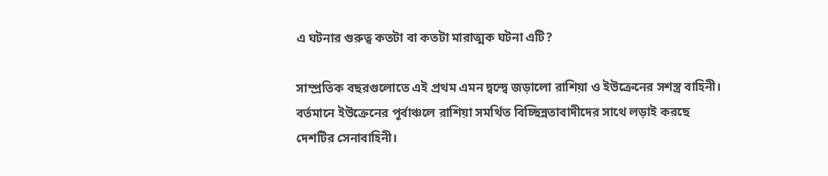এ ঘটনার গুরুত্ব কতটা বা কতটা মারাত্মক ঘটনা এটি?

সাম্প্রতিক বছরগুলোতে এই প্রথম এমন দ্বন্দ্বে জড়ালো রাশিয়া ও ইউক্রেনের সশস্ত্র বাহিনী। বর্তমানে ইউক্রেনের পূর্বাঞ্চলে রাশিয়া সমর্থিত বিচ্ছিন্নতাবাদীদের সাথে লড়াই করছে দেশটির সেনাবাহিনী।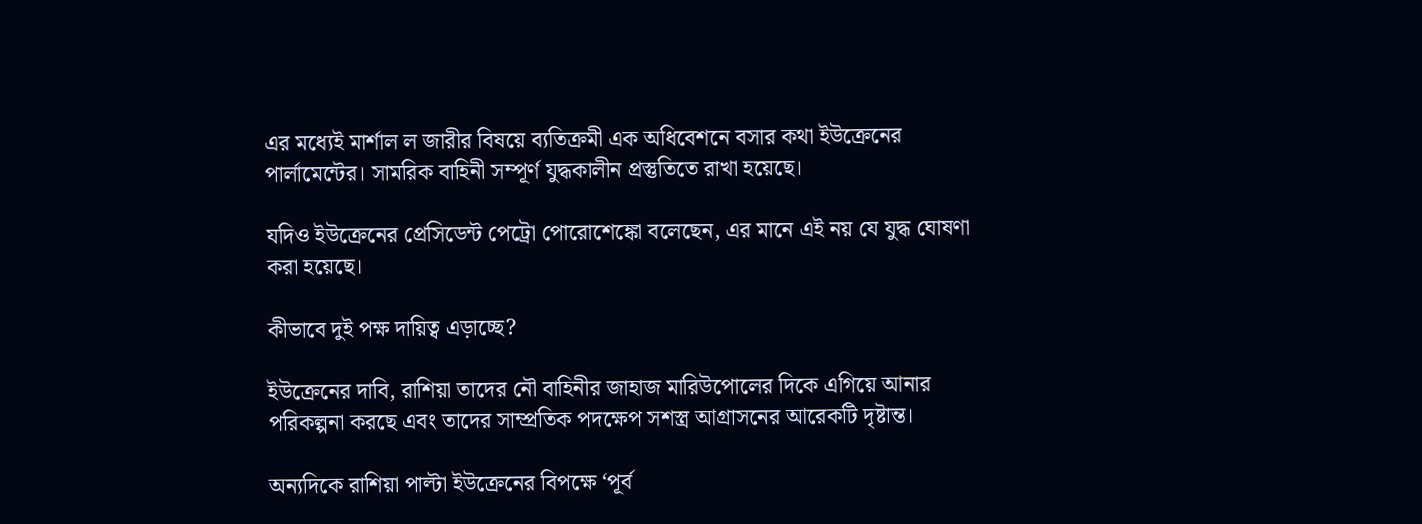এর মধ্যেই মার্শাল ল জারীর বিষয়ে ব্যতিক্রমী এক অধিবেশনে বসার কথা ইউক্রেনের পার্লামেন্টের। সামরিক বাহিনী সম্পূর্ণ যুদ্ধকালীন প্রস্তুতিতে রাখা হয়েছে।

যদিও ইউক্রেনের প্রেসিডেন্ট পেট্রো পোরোশেঙ্কো বলেছেন, এর মানে এই নয় যে যুদ্ধ ঘোষণা করা হয়েছে।

কীভাবে দুই পক্ষ দায়িত্ব এড়াচ্ছে?

ইউক্রেনের দাবি, রাশিয়া তাদের নৌ বাহিনীর জাহাজ মারিউপোলের দিকে এগিয়ে আনার পরিকল্পনা করছে এবং তাদের সাম্প্রতিক পদক্ষেপ সশস্ত্র আগ্রাসনের আরেকটি দৃষ্টান্ত।

অন্যদিকে রাশিয়া পাল্টা ইউক্রেনের বিপক্ষে ‘পূর্ব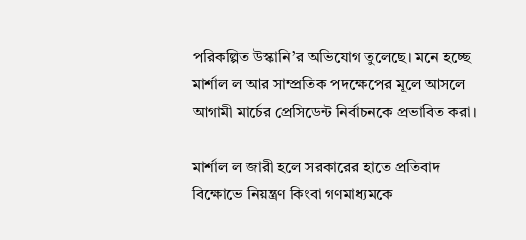পরিকল্পিত উস্কানি’র অভিযোগ তুলেছে। মনে হচ্ছে মার্শাল ল আর সাম্প্রতিক পদক্ষেপের মূলে আসলে আগামী মার্চের প্রেসিডেন্ট নির্বাচনকে প্রভাবিত করা।

মার্শাল ল জারী হলে সরকারের হাতে প্রতিবাদ বিক্ষোভে নিয়ন্ত্রণ কিংবা গণমাধ্যমকে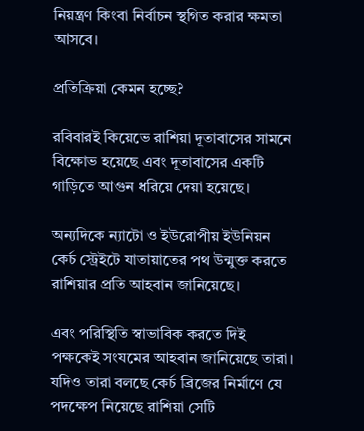নিয়ন্ত্রণ কিংবা নির্বাচন স্থগিত করার ক্ষমতা আসবে।

প্রতিক্রিয়া কেমন হচ্ছে?

রবিবারই কিয়েভে রাশিয়া দূতাবাসের সামনে বিক্ষোভ হয়েছে এবং দূতাবাসের একটি গাড়িতে আগুন ধরিয়ে দেয়া হয়েছে।

অন্যদিকে ন্যাটো ও ইউরোপীয় ইউনিয়ন কের্চ স্ট্রেইটে যাতায়াতের পথ উন্মুক্ত করতে রাশিয়ার প্রতি আহবান জানিয়েছে।

এবং পরিস্থিতি স্বাভাবিক করতে দিই পক্ষকেই সংযমের আহবান জানিয়েছে তারা। যদিও তারা বলছে কের্চ ব্রিজের নির্মাণে যে পদক্ষেপ নিয়েছে রাশিয়া সেটি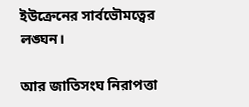ইউক্রেনের সার্বভৌমত্বের লঙ্ঘন।

আর জাতিসংঘ নিরাপত্তা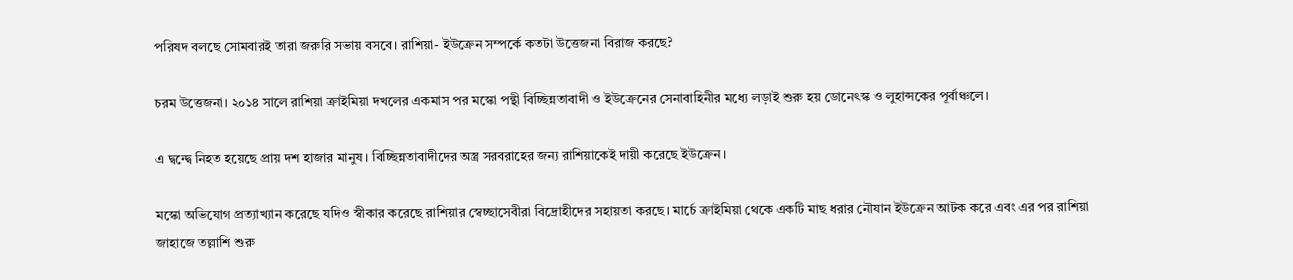পরিষদ বলছে সোমবারই তারা জরুরি সভায় বসবে। রাশিয়া- ইউক্রেন সম্পর্কে কতটা উত্তেজনা বিরাজ করছে?

চরম উত্তেজনা। ২০১৪ সালে রাশিয়া ক্রাইমিয়া দখলের একমাস পর মস্কো পন্থী বিচ্ছিন্নতাবাদী ও ইউক্রেনের সেনাবাহিনীর মধ্যে লড়াই শুরু হয় ডোনেৎস্ক ও লুহান্সকের পূর্বাঞ্চলে।

এ দ্বন্দ্বে নিহত হয়েছে প্রায় দশ হাজার মানুষ। বিচ্ছিন্নতাবাদীদের অস্ত্র সরবরাহের জন্য রাশিয়াকেই দায়ী করেছে ইউক্রেন।

মস্কো অভিযোগ প্রত্যাখ্যান করেছে যদিও স্বীকার করেছে রাশিয়ার স্বেচ্ছাসেবীরা বিদ্রোহীদের সহায়তা করছে। মার্চে ক্রাইমিয়া থেকে একটি মাছ ধরার নৌযান ইউক্রেন আটক করে এবং এর পর রাশিয়া জাহাজে তল্লাশি শুরু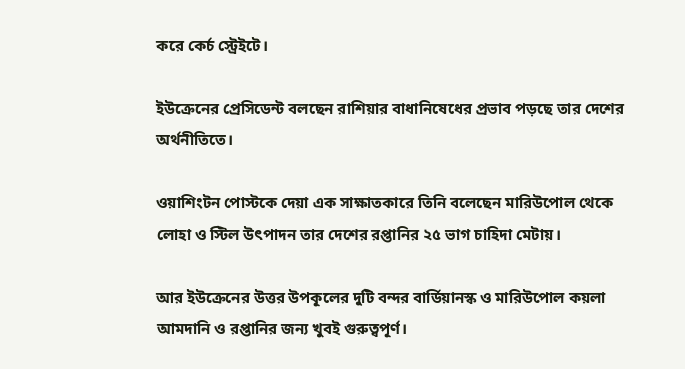করে কের্চ স্ট্রেইটে।

ইউক্রেনের প্রেসিডেন্ট বলছেন রাশিয়ার বাধানিষেধের প্রভাব পড়ছে তার দেশের অর্থনীতিতে।

ওয়াশিংটন পোস্টকে দেয়া এক সাক্ষাতকারে তিনি বলেছেন মারিউপোল থেকে লোহা ও স্টিল উৎপাদন তার দেশের রপ্তানির ২৫ ভাগ চাহিদা মেটায়।

আর ইউক্রেনের উত্তর উপকূলের দুটি বন্দর বার্ডিয়ানস্ক ও মারিউপোল কয়লা আমদানি ও রপ্তানির জন্য খুবই গুরুত্বপূর্ণ।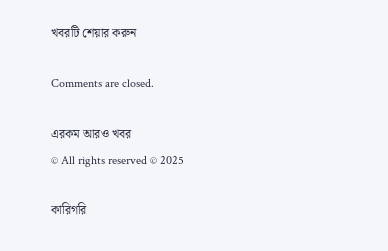খবরটি শেয়ার করুন

Comments are closed.

এরকম আরও খবর
© All rights reserved © 2025

কারিগরি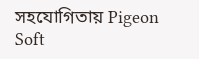সহযোগিতায় Pigeon Soft